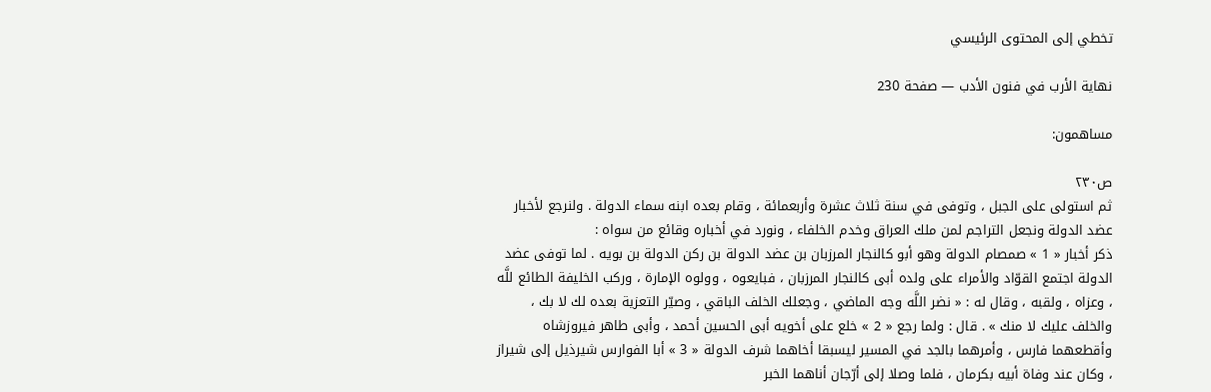تخطي إلى المحتوى الرئيسي

نهاية الأرب في فنون الأدب — صفحة 230

مساهمون:

ص٢٣٠
ثم استولى على الجبل ، وتوفى في سنة ثلاث عشرة وأربعمائة ، وقام بعده ابنه سماء الدولة . ولنرجع لأخبار عضد الدولة ونجعل التراجم لمن ملك العراق وخدم الخلفاء ، ونورد في أخباره وقائع من سواه :
ذكر أخبار « 1 » صمصام الدولة وهو أبو كالنجار المرزبان بن عضد الدولة بن ركن الدولة بن بويه . لما توفى عضد الدولة اجتمع القوّاد والأمراء على ولده أبى كالنجار المرزبان ، فبايعوه ، وولوه الإمارة ، وركب الخليفة الطائع للَّه ، وعزاه ، ولقبه ، وقال له : « نضر اللَّه وجه الماضي ، وجعلك الخلف الباقي ، وصيّر التعزية بعده لك لا بك ، والخلف عليك لا منك » . قال : ولما رجع « 2 » خلع على أخويه أبى الحسين أحمد ، وأبى طاهر فيروزشاه وأقطعهما فارس ، وأمرهما بالجد في المسير ليسبقا أخاهما شرف الدولة « 3 » أبا الفوارس شيرذيل إلى شيراز ، وكان عند وفاة أبيه بكرمان ، فلما وصلا إلى أرّجان أناهما الخبر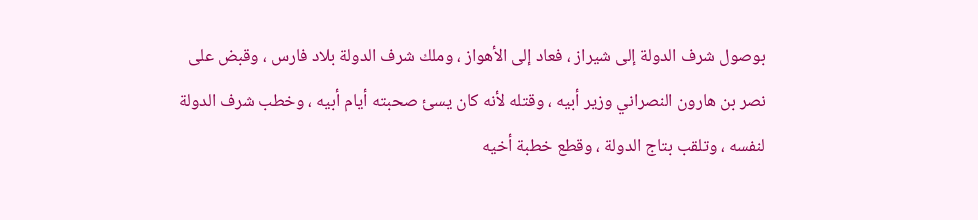بوصول شرف الدولة إلى شيراز ، فعاد إلى الأهواز ، وملك شرف الدولة بلاد فارس ، وقبض على نصر بن هارون النصراني وزير أبيه ، وقتله لأنه كان يسئ صحبته أيام أبيه ، وخطب شرف الدولة لنفسه ، وتلقب بتاج الدولة ، وقطع خطبة أخيه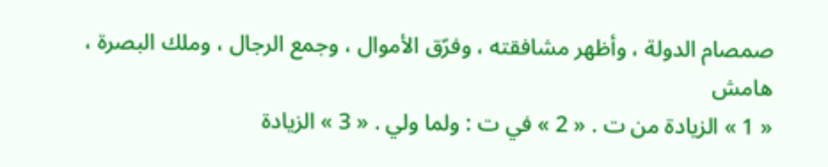صمصام الدولة ، وأظهر مشافقته ، وفرّق الأموال ، وجمع الرجال ، وملك البصرة ،
هامش
« 1 » الزيادة من ت . « 2 » في ت : ولما ولي . « 3 » الزيادة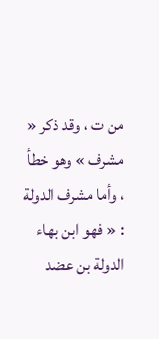من ت ، وقد ذكر « مشرف » وهو خطأ ، وأما مشرف الدولة : « فهو ابن بهاء الدولة بن عضد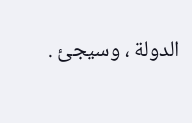الدولة ، وسيجئ .